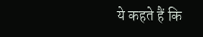ये कहते हैं कि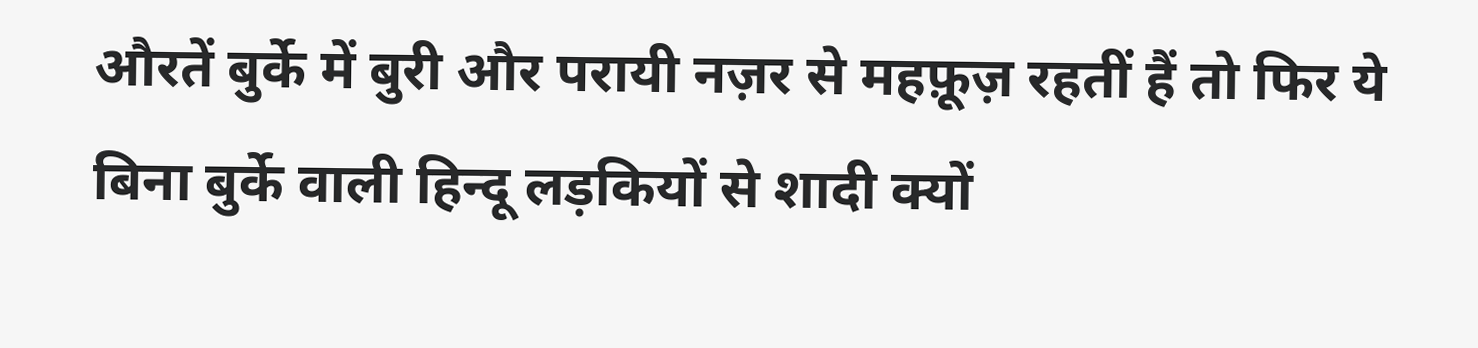औरतें बुर्के में बुरी और परायी नज़र से महफ़ूज़ रहतीं हैं तो फिर ये बिना बुर्के वाली हिन्दू लड़कियों से शादी क्यों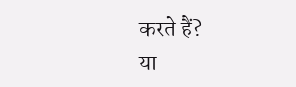करते हैं?
या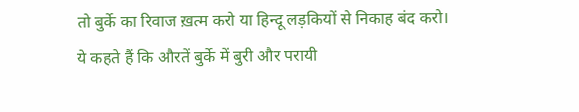तो बुर्के का रिवाज ख़त्म करो या हिन्दू लड़कियों से निकाह बंद करो।
ये कहते हैं कि औरतें बुर्के में बुरी और परायी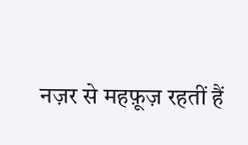नज़र से महफ़ूज़ रहतीं हैं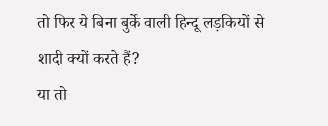तो फिर ये बिना बुर्के वाली हिन्दू लड़कियों से शादी क्यों करते हैं?
या तो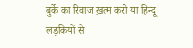बुर्के का रिवाज ख़त्म करो या हिन्दू लड़कियों से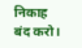निकाह बंद करो।